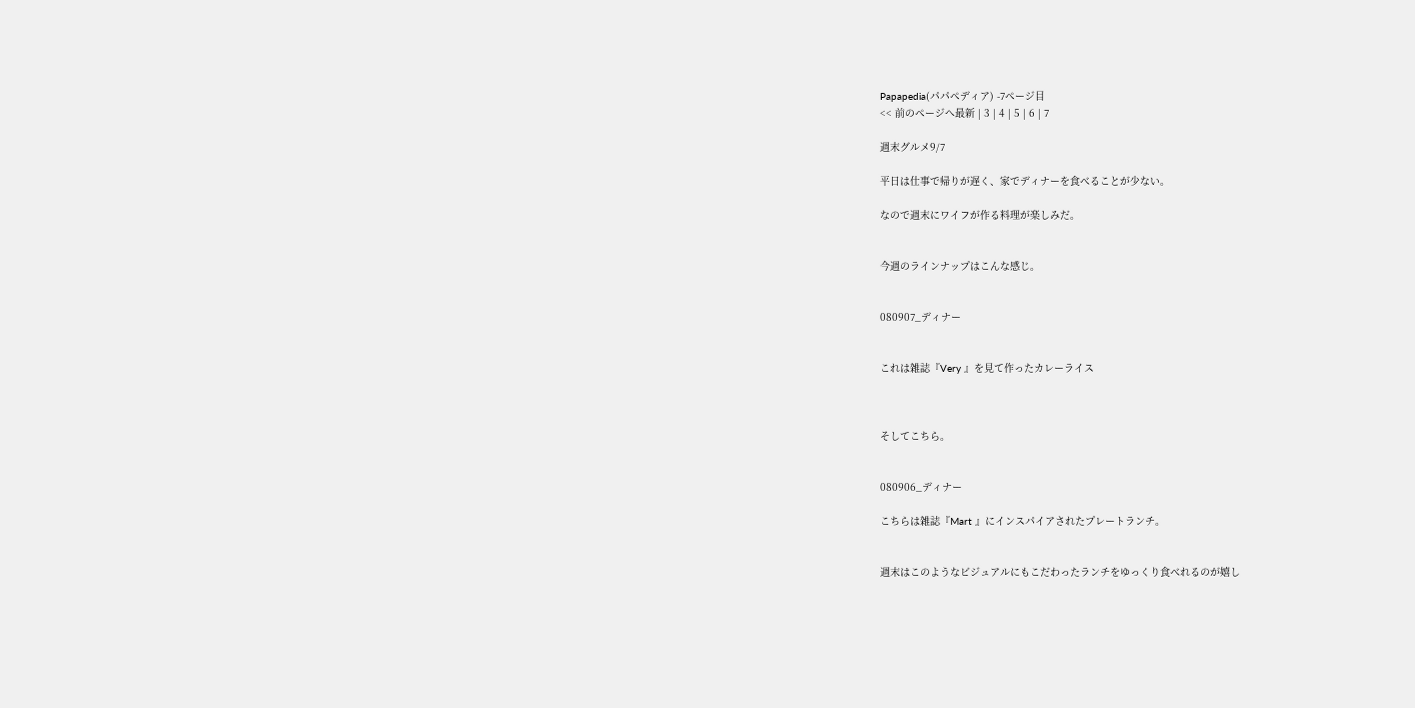Papapedia(パパペディア) -7ページ目
<< 前のページへ最新 | 3 | 4 | 5 | 6 | 7

週末グルメ9/7

平日は仕事で帰りが遅く、家でディナーを食べることが少ない。

なので週末にワイフが作る料理が楽しみだ。


今週のラインナップはこんな感じ。


080907_ディナー


これは雑誌『Very 』を見て作ったカレーライス



そしてこちら。


080906_ディナー

こちらは雑誌『Mart 』にインスパイアされたプレートランチ。


週末はこのようなビジュアルにもこだわったランチをゆっくり食べれるのが嬉し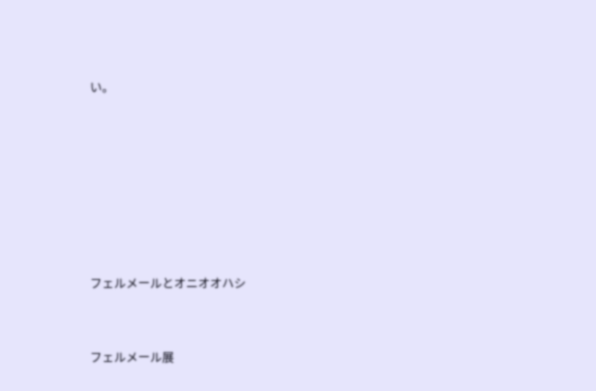い。







フェルメールとオニオオハシ


フェルメール展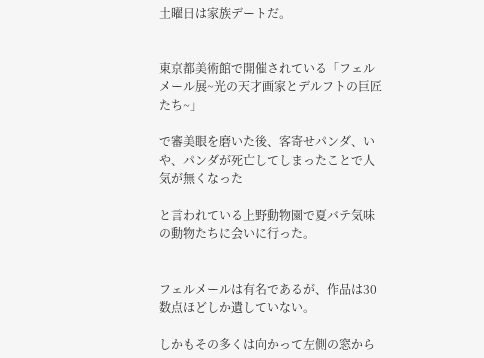土曜日は家族デートだ。


東京都美術館で開催されている「フェルメール展~光の天才画家とデルフトの巨匠たち~」

で審美眼を磨いた後、客寄せパンダ、いや、パンダが死亡してしまったことで人気が無くなった

と言われている上野動物園で夏バテ気味の動物たちに会いに行った。


フェルメールは有名であるが、作品は30数点ほどしか遺していない。

しかもその多くは向かって左側の窓から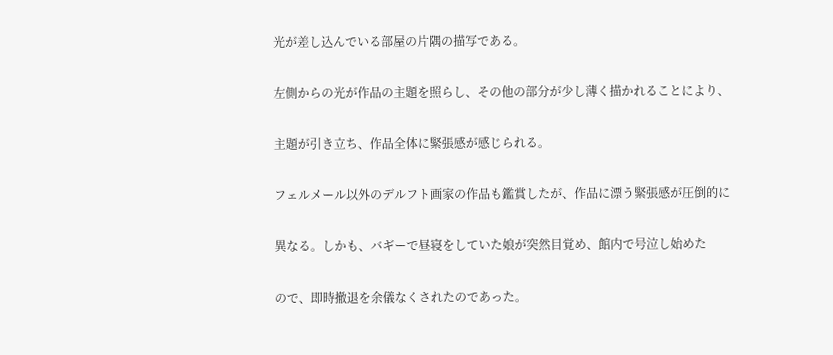光が差し込んでいる部屋の片隅の描写である。

左側からの光が作品の主題を照らし、その他の部分が少し薄く描かれることにより、

主題が引き立ち、作品全体に緊張感が感じられる。

フェルメール以外のデルフト画家の作品も鑑賞したが、作品に漂う緊張感が圧倒的に

異なる。しかも、バギーで昼寝をしていた娘が突然目覚め、館内で号泣し始めた

ので、即時撤退を余儀なくされたのであった。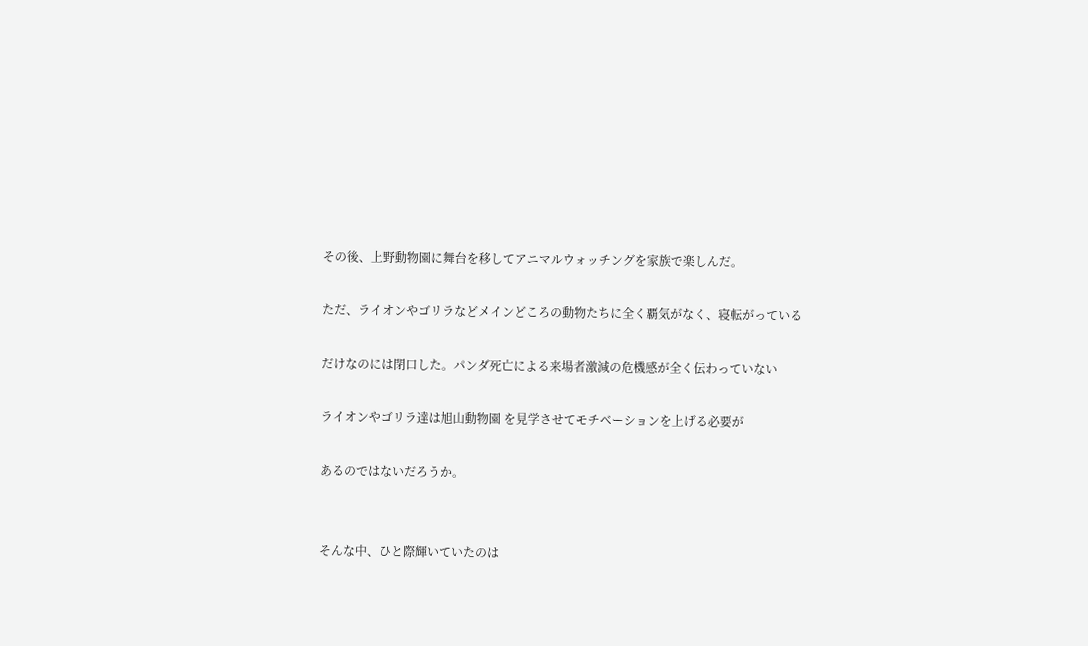その後、上野動物園に舞台を移してアニマルウォッチングを家族で楽しんだ。

ただ、ライオンやゴリラなどメインどころの動物たちに全く覇気がなく、寝転がっている

だけなのには閉口した。パンダ死亡による来場者激減の危機感が全く伝わっていない

ライオンやゴリラ達は旭山動物園 を見学させてモチベーションを上げる必要が

あるのではないだろうか。


そんな中、ひと際輝いていたのは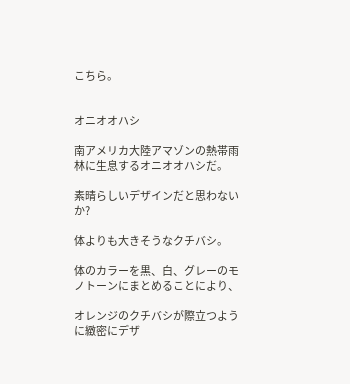こちら。


オニオオハシ

南アメリカ大陸アマゾンの熱帯雨林に生息するオニオオハシだ。

素晴らしいデザインだと思わないか?

体よりも大きそうなクチバシ。

体のカラーを黒、白、グレーのモノトーンにまとめることにより、

オレンジのクチバシが際立つように緻密にデザ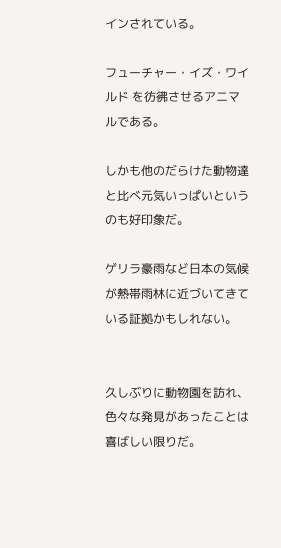インされている。

フューチャー・イズ・ワイルド を彷彿させるアニマルである。

しかも他のだらけた動物達と比べ元気いっぱいというのも好印象だ。

ゲリラ豪雨など日本の気候が熱帯雨林に近づいてきている証拠かもしれない。


久しぶりに動物園を訪れ、色々な発見があったことは喜ばしい限りだ。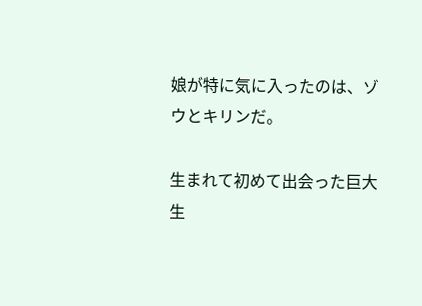娘が特に気に入ったのは、ゾウとキリンだ。

生まれて初めて出会った巨大生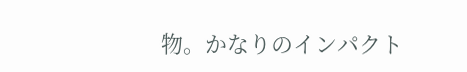物。かなりのインパクト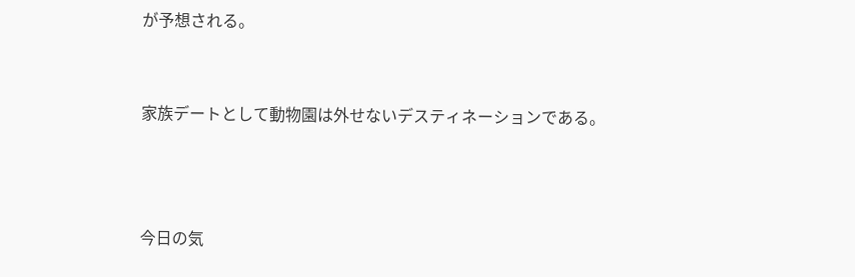が予想される。


家族デートとして動物園は外せないデスティネーションである。



今日の気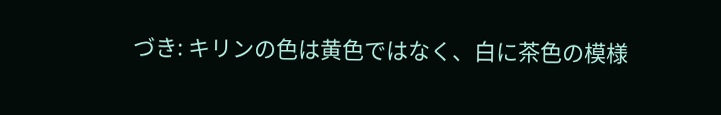づき: キリンの色は黄色ではなく、白に茶色の模様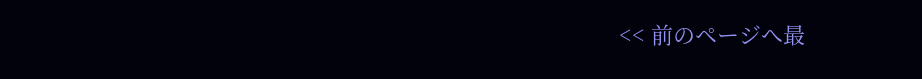<< 前のページへ最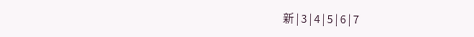新 | 3 | 4 | 5 | 6 | 7